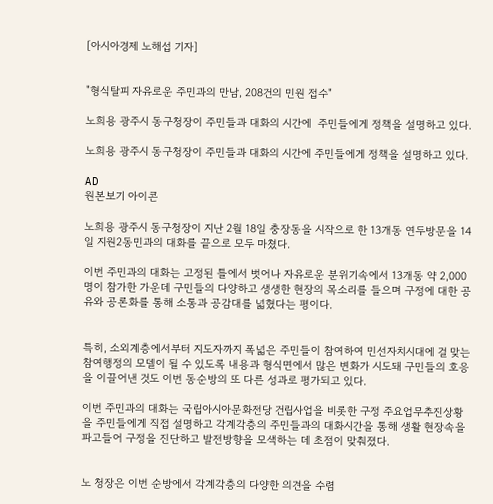[아시아경제 노해섭 기자]


"형식탈피 자유로운 주민과의 만남, 208건의 민원 접수"

노희용 광주시 동구청장이 주민들과 대화의 시간에  주민들에게 정책을 설명하고 있다.

노희용 광주시 동구청장이 주민들과 대화의 시간에 주민들에게 정책을 설명하고 있다.

AD
원본보기 아이콘

노희용 광주시 동구청장이 지난 2월 18일 충장동을 시작으로 한 13개동 연두방문을 14일 지원2동민과의 대화를 끝으로 모두 마쳤다.

이번 주민과의 대화는 고정된 틀에서 벗어나 자유로운 분위기속에서 13개동 약 2,000명이 참가한 가운데 구민들의 다양하고 생생한 현장의 목소리를 들으며 구정에 대한 공유와 공론화를 통해 소통과 공감대를 넓혔다는 평이다.


특히, 소외계층에서부터 지도자까지 폭넓은 주민들이 참여하여 민선자치시대에 걸 맞는 참여행정의 모델이 될 수 있도록 내용과 형식면에서 많은 변화가 시도돼 구민들의 호응을 이끌어낸 것도 이번 동순방의 또 다른 성과로 평가되고 있다.

이번 주민과의 대화는 국립아시아문화전당 건립사업을 비롯한 구정 주요업무추진상황을 주민들에게 직접 설명하고 각계각층의 주민들과의 대화시간을 통해 생활 현장속을 파고들어 구정을 진단하고 발전방향을 모색하는 데 초점이 맞춰졌다.


노 청장은 이번 순방에서 각계각층의 다양한 의견을 수렴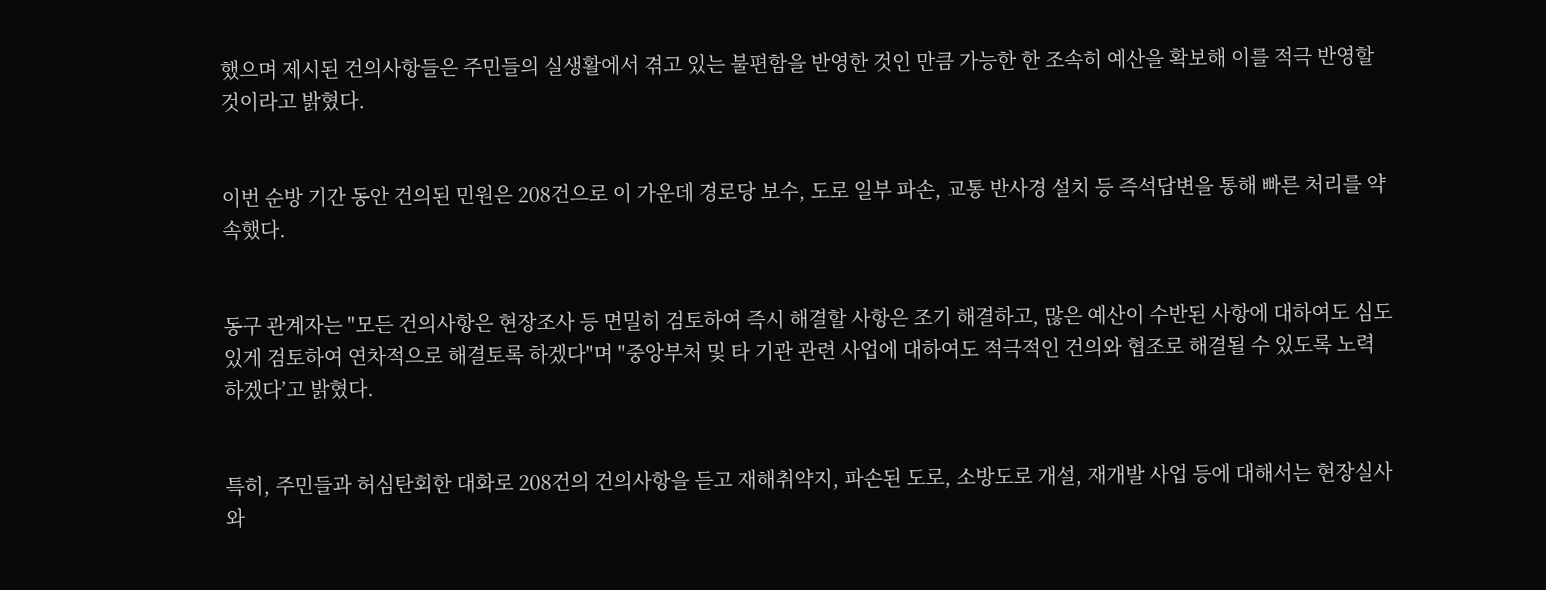했으며 제시된 건의사항들은 주민들의 실생활에서 겪고 있는 불편함을 반영한 것인 만큼 가능한 한 조속히 예산을 확보해 이를 적극 반영할 것이라고 밝혔다.


이번 순방 기간 동안 건의된 민원은 208건으로 이 가운데 경로당 보수, 도로 일부 파손, 교통 반사경 설치 등 즉석답변을 통해 빠른 처리를 약속했다.


동구 관계자는 "모든 건의사항은 현장조사 등 면밀히 검토하여 즉시 해결할 사항은 조기 해결하고, 많은 예산이 수반된 사항에 대하여도 심도 있게 검토하여 연차적으로 해결토록 하겠다"며 "중앙부처 및 타 기관 관련 사업에 대하여도 적극적인 건의와 협조로 해결될 수 있도록 노력하겠다’고 밝혔다.


특히, 주민들과 허심탄회한 대화로 208건의 건의사항을 듣고 재해취약지, 파손된 도로, 소방도로 개설, 재개발 사업 등에 대해서는 현장실사와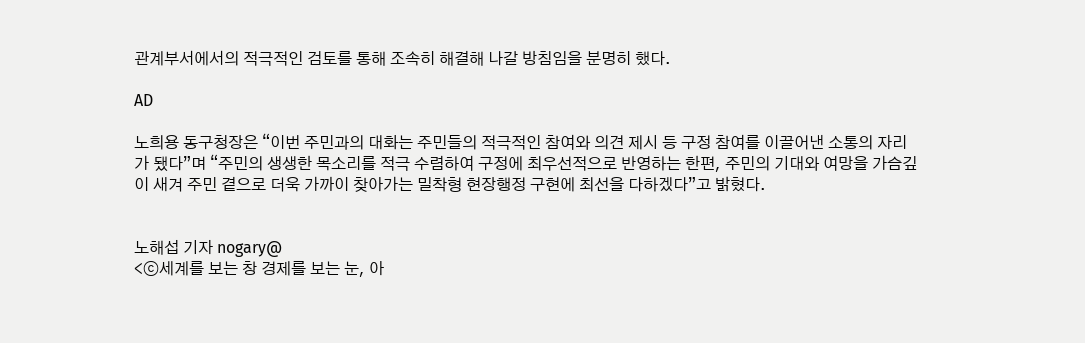관계부서에서의 적극적인 검토를 통해 조속히 해결해 나갈 방침임을 분명히 했다.

AD

노희용 동구청장은 “이번 주민과의 대화는 주민들의 적극적인 참여와 의견 제시 등 구정 참여를 이끌어낸 소통의 자리가 됐다”며 “주민의 생생한 목소리를 적극 수렴하여 구정에 최우선적으로 반영하는 한편, 주민의 기대와 여망을 가슴깊이 새겨 주민 곁으로 더욱 가까이 찾아가는 밀착형 현장행정 구현에 최선을 다하겠다”고 밝혔다.


노해섭 기자 nogary@
<ⓒ세계를 보는 창 경제를 보는 눈, 아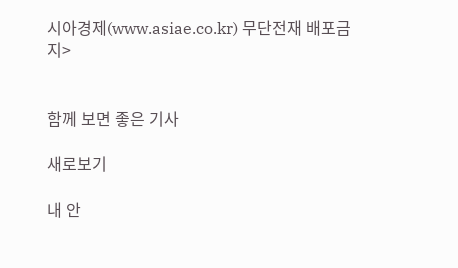시아경제(www.asiae.co.kr) 무단전재 배포금지>


함께 보면 좋은 기사

새로보기

내 안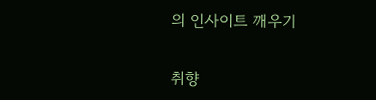의 인사이트 깨우기

취향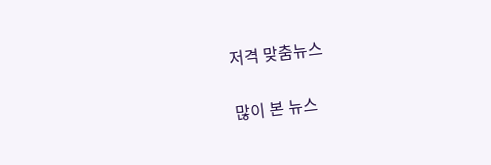저격 맞춤뉴스

많이 본 뉴스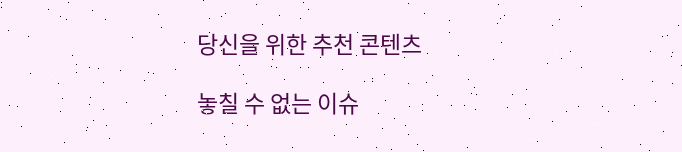당신을 위한 추천 콘텐츠

놓칠 수 없는 이슈